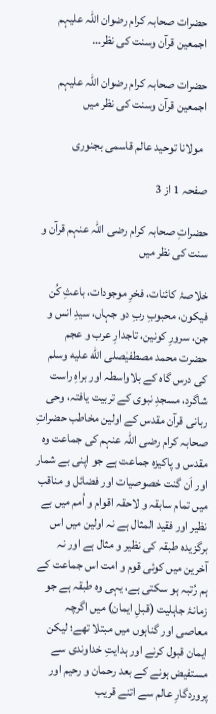حضرات صحابہ کرام رضوان اللہ علیہم اجمعین قرآن وسنت کی نظر…

حضرات صحابہ کرام رضوان اللہ علیہم اجمعین قرآن وسنت کی نظر میں

  مولانا توحید عالم قاسمی بجنوری

صفحہ 1 از 3

حضراتِ صحابہ کرام رضی اللہ عنہم قرآن و سنت کی نظر میں

خلاصۂ کائنات، فخرِ موجودات، باعثِ کُن فیکون، محبوبِ ربِ دو جہاں، سیدِ انس و جن، سرورِ کونین، تاجدارِ عرب و عجم حضرت محمد مصطفیٰصلى الله عليه وسلم کی درس گاہ کے بلاواسطہ اور براہِ راست شاگرد، مسجدِ نبوی کے تربیت یافتہ، وحی ربانی قرآن مقدس کے اولین مخاطب حضراتِ صحابہ کرام رضی اللہ عنہم کی جماعت وہ مقدس و پاکیزہ جماعت ہے جو اپنی بے شمار اور اَن گنت خصوصیات اور فضائل و مناقب میں تمام سابقہ و لاحقہ اقوام و اُمم میں بے نظیر اور فقید المثال ہے نہ اولین میں اس برگزیدہ طبقہ کی نظیر و مثال ہے اور نہ آخرین میں کوئی قوم و امت اس جماعت کے ہم رُتبہ ہو سکتی ہے، یہی وہ طبقہ ہے جو زمانۂ جاہلیت (قبلِ ایمان) میں اگرچہ معاصی اور گناہوں میں مبتلا تھے؛ لیکن ایمان قبول کرنے اور ہدایتِ خداوندی سے مستفیض ہونے کے بعد رحمان و رحیم اور پروردگارِ عالم سے اتنے قریب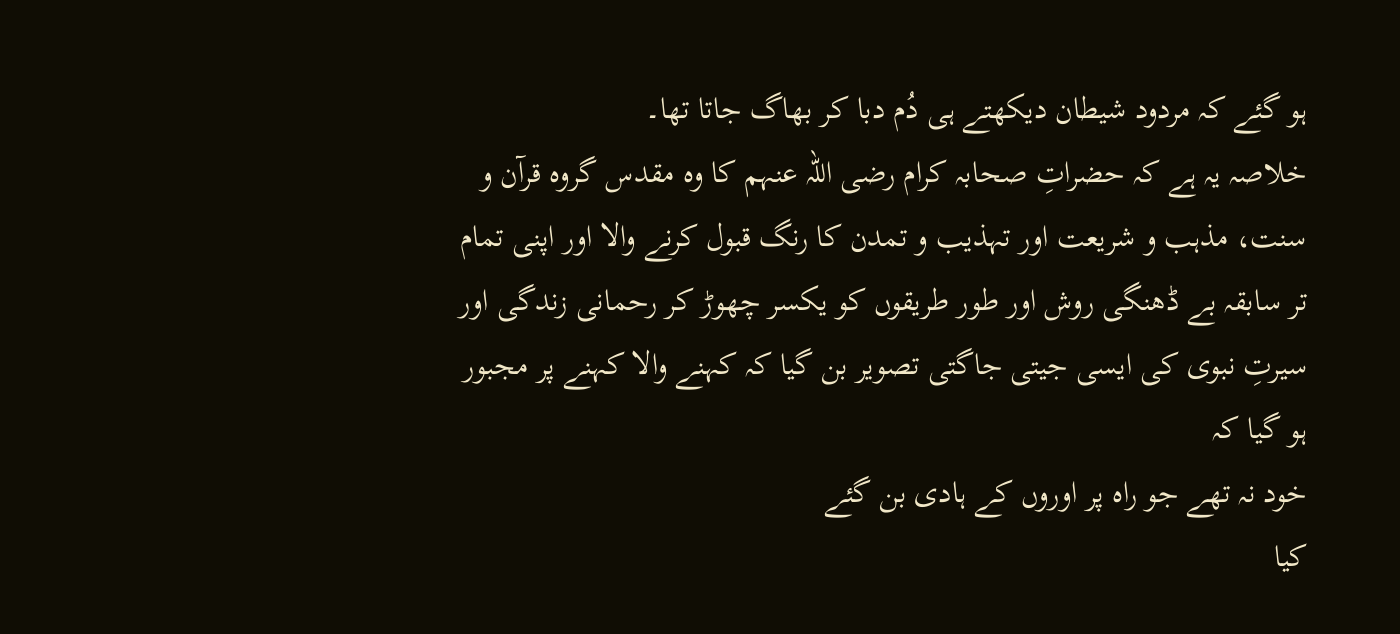ہو گئے کہ مردود شیطان دیکھتے ہی دُم دبا کر بھاگ جاتا تھا۔
خلاصہ یہ ہے کہ حضراتِ صحابہ کرام رضی اللہ عنہم کا وہ مقدس گروہ قرآن و سنت، مذہب و شریعت اور تہذیب و تمدن کا رنگ قبول کرنے والا اور اپنی تمام تر سابقہ بے ڈھنگی روش اور طور طریقوں کو یکسر چھوڑ کر رحمانی زندگی اور سیرتِ نبوی کی ایسی جیتی جاگتی تصویر بن گیا کہ کہنے والا کہنے پر مجبور ہو گیا کہ
خود نہ تھے جو راہ پر اوروں کے ہادی بن گئے
کیا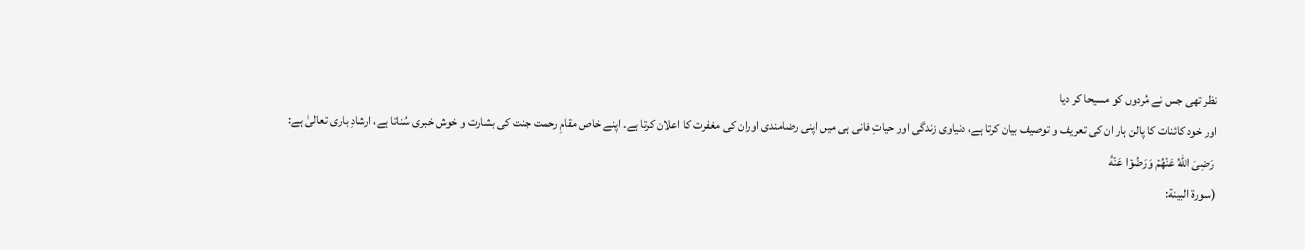نظر تھی جس نے مُردوں کو مسیحا کر دیا
اور خود کائنات کا پالن ہار ان کی تعریف و توصیف بیان کرتا ہے، دنیاوی زندگی اور حیاتِ فانی ہی میں اپنی رضامندی اوران کی مغفرت کا اعلان کرتا ہے۔ اپنے خاص مقامِ رحمت جنت کی بشارت و خوش خبری سُناتا ہے، ارشادِ باری تعالیٰ ہے:
 رَضِىَ اللّٰهُ عَنۡهُمۡ وَرَضُوۡا عَنۡهُ
(سورۃ البينة: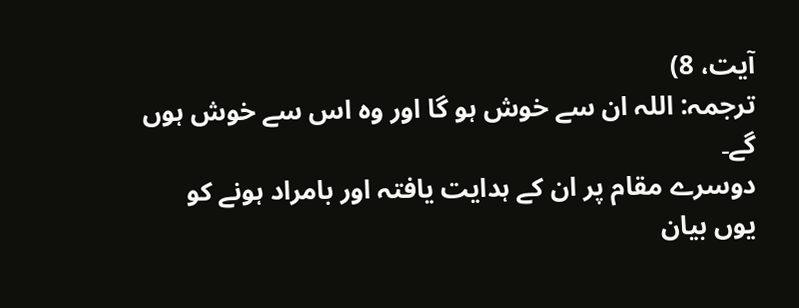آیت، 8)
ترجمہ: اللہ ان سے خوش ہو گا اور وہ اس سے خوش ہوں گے۔
دوسرے مقام پر ان کے ہدایت یافتہ اور بامراد ہونے کو یوں بیان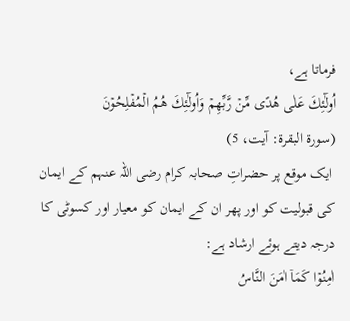فرماتا ہے،
اُولٰٓئِكَ عَلٰى هُدًى مِّنۡ رَّبِّهِمۡ‌ وَاُولٰٓئِكَ هُمُ الۡمُفۡلِحُوۡنَ
(سورۃ البقرة: آیت، 5)
 ایک موقع پر حضراتِ صحابہ کرام رضی اللہ عنہم کے ایمان کی قبولیت کو اور پھر ان کے ایمان کو معیار اور کسوٹی کا درجہ دیتے ہوئے ارشاد ہے:
اٰمِنُوۡا كَمَاۤ اٰمَنَ النَّاسُ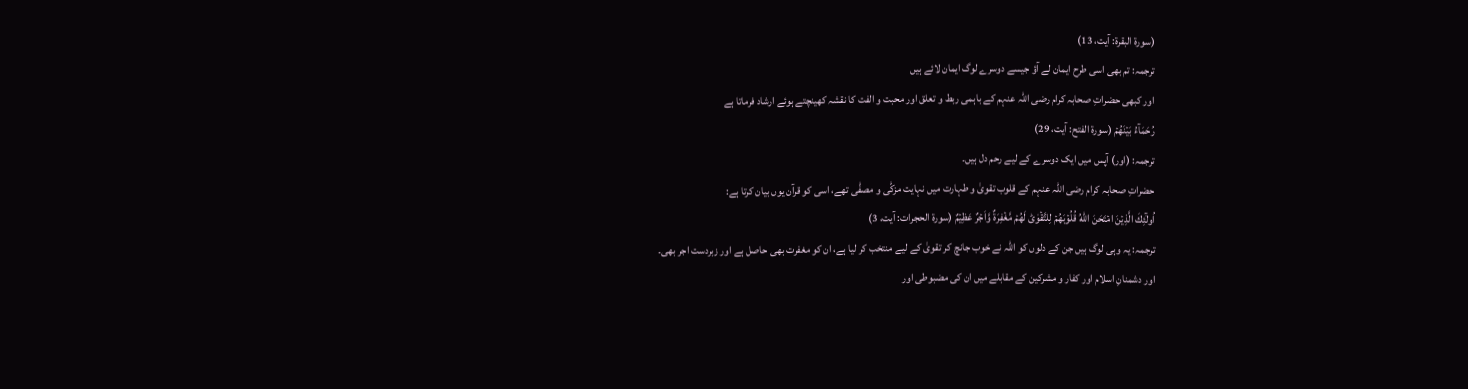(سورۃ البقرة: آیت، 13)
ترجمہ: تم بھی اسی طرح ایمان لے آؤ جیسے دوسرے لوگ ایمان لائے ہیں
اور کبھی حضراتِ صحابہ کرام رضی اللہ عنہم کے باہمی ربط و تعلق اور محبت و الفت کا نقشہ کھینچتے ہوئے ارشاد فرماتا ہے
رُحَمَآءُ بَيۡنَهُمۡ (سورۃ الفتح: آیت، 29)
ترجمہ: (اور) آپس میں ایک دوسرے کے لیے رحم دل ہیں۔
حضراتِ صحابہ کرام رضی اللہ عنہم کے قلوب تقویٰ و طہارت میں نہایت مزکّٰی و مصفّٰی تھے، اسی کو قرآن یوں بیان کرتا ہے:
اُولٰٓئِكَ الَّذِيۡنَ امۡتَحَنَ اللّٰهُ قُلُوۡبَهُمۡ لِلتَّقۡوٰى‌ؕ لَهُمۡ مَّغۡفِرَةٌ وَّاَجۡرٌ عَظِيۡمٌ (سورۃ الحجرات: آیت، 3)
ترجمہ: یہ وہی لوگ ہیں جن کے دلوں کو اللہ نے خوب جانچ کر تقویٰ کے لیے منتخب کر لیا ہے، ان کو مغفرت بھی حاصل ہے اور زبردست اجر بھی۔
اور دشمنانِ اسلام اور کفار و مشرکین کے مقابلے میں ان کی مضبوطی اور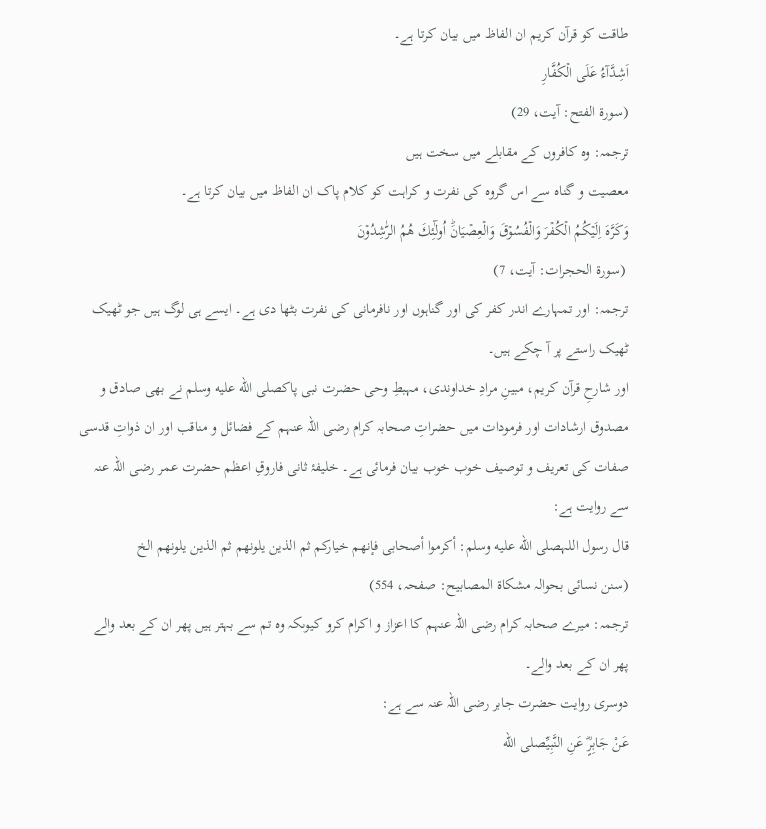طاقت کو قرآن کریم ان الفاظ میں بیان کرتا ہے۔
اَشِدَّآءُ عَلَى الۡكُفَّارِ
(سورۃ الفتح: آیت، 29)
ترجمہ: وہ کافروں کے مقابلے میں سخت ہیں
معصیت و گناہ سے اس گروہ کی نفرت و کراہت کو کلام پاک ان الفاظ میں بیان کرتا ہے۔
وَكَرَّهَ اِلَيۡكُمُ الۡكُفۡرَ وَالۡفُسُوۡقَ وَالۡعِصۡيَانَ‌ؕ اُولٰٓئِكَ هُمُ الرّٰشِدُوۡنَ
 (سورۃ الحجرات: آیت، 7)
ترجمہ: اور تمہارے اندر کفر کی اور گناہوں اور نافرمانی کی نفرت بٹھا دی ہے۔ ایسے ہی لوگ ہیں جو ٹھیک ٹھیک راستے پر آ چکے ہیں۔
اور شارحِ قرآن کریم، مبینِ مرادِ خداوندی، مہبطِ وحی حضرت نبی پاکصلى الله عليه وسلم نے بھی صادق و مصدوق ارشادات اور فرمودات میں حضراتِ صحابہ کرام رضی اللہ عنہم کے فضائل و مناقب اور ان ذواتِ قدسی صفات کی تعریف و توصیف خوب خوب بیان فرمائی ہے۔ خلیفۂ ثانی فاروقِ اعظم حضرت عمر رضی اللہ عنہ سے روایت ہے:
قال رسول اللہصلى الله عليه وسلم: أکرموا أصحابی فإنھم خیارکم ثم الذین یلونھم ثم الذین یلونھم الخ
(سنن نسائی بحوالہ مشکاۃ المصابیح: صفحہ، 554)
ترجمہ: میرے صحابہ کرام رضی اللہ عنہم کا اعزاز و اکرام کرو کیوںکہ وہ تم سے بہتر ہیں پھر ان کے بعد والے پھر ان کے بعد والے۔
دوسری روایت حضرت جابر رضی اللہ عنہ سے ہے:
عَنْ جَابِرٍؓ عَنِ النَّبِیِّصلى الله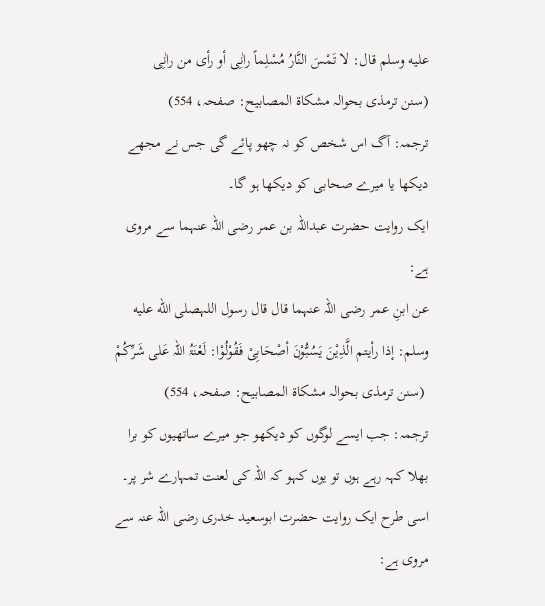عليه وسلم قال: لا تَمْسَ النَّارُ مُسْلِماً راٰنِی أو رأی من راٰنِی
(سنن ترمذی بحوالہ مشکاۃ المصابیح: صفحہ، 554)
ترجمہ: آگ اس شخص کو نہ چھو پائے گی جس نے مجھے دیکھا یا میرے صحابی کو دیکھا ہو گا۔
ایک روایت حضرت عبداللہ بن عمر رضی اللہ عنہما سے مروی ہے:
عن ابنِ عمر رضی اللہ عنہما قال قال رسول اللہصلى الله عليه وسلم: إذا رأیتم الَّذِیْنَ یَسُبُّوْنَ أصْحَابِیْ فَقُوْلُوْا: لَعْنَۃُ اللہ عَلی شَرِّکُمْ
 (سنن ترمذی بحوالہ مشکاۃ المصابیح: صفحہ، 554)
ترجمہ: جب ایسے لوگوں کو دیکھو جو میرے ساتھیوں کو برا بھلا کہہ رہے ہوں تو یوں کہو کہ اللہ کی لعنت تمہارے شر پر۔
اسی طرح ایک روایت حضرت ابوسعید خدری رضی اللہ عنہ سے مروی ہے: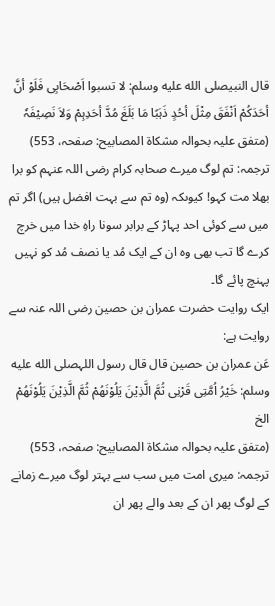قال النبیصلى الله عليه وسلم: لا تسبوا اَصْحَابِی فَلَوْ أنَّ أحَدَکُمْ اَنْفَقَ مِثْلَ أحُدٍ ذَہَبًا مَا بَلَغَ مُدَّ أحَدِہِمْ وَلاَ نَصِیْفَہٗ
(متفق علیہ بحوالہ مشکاۃ المصابیح: صفحہ، 553)
ترجمہ: تم لوگ میرے صحابہ کرام رضی اللہ عنہم کو برا بھلا مت کہو! کیوںکہ (وہ تم سے بہت افضل ہیں) اگر تم میں سے کوئی احد پہاڑ کے برابر سونا راہِ خدا میں خرچ کرے گا تب بھی وہ ان کے ایک مُد یا نصف مُد کو نہیں پہنچ پائے گا۔
ایک روایت حضرت عمران بن حصین رضی اللہ عنہ سے روایت ہے:
عَن عمران بن حصین قال قال رسول اللہصلى الله عليه وسلم: خَیْرُ اُمَّتِی قَرْنِی ثُمَّ الَّذِیْنَ یَلُوْنَھُمْ ثُمَّ الَّذِیْنَ یَلُوْنَھُمْ الخ
(متفق علیہ بحوالہ مشکاۃ المصابیح: صفحہ، 553)
ترجمہ: میری امت میں سب سے بہتر لوگ میرے زمانے کے لوگ پھر ان کے بعد والے پھر ان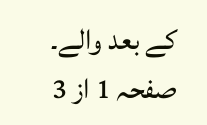کے بعد والے۔
صفحہ 1 از 3